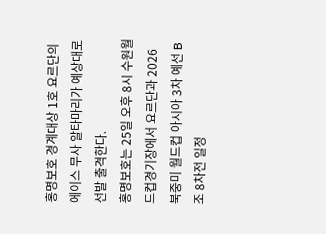홍명보호 경계대상 1호 요르단의 에이스 무사 알타마리가 예상대로 선발 출격한다.
홍명보호는 25일 오후 8시 수원월드컵경기장에서 요르단과 2026 북중미 월드컵 아시아 3차 예선 B조 8차전 일정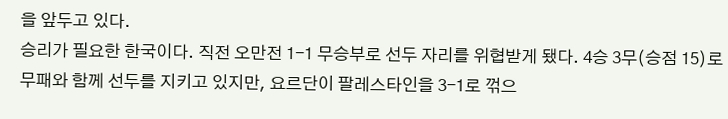을 앞두고 있다.
승리가 필요한 한국이다. 직전 오만전 1-1 무승부로 선두 자리를 위협받게 됐다. 4승 3무(승점 15)로 무패와 함께 선두를 지키고 있지만, 요르단이 팔레스타인을 3-1로 꺾으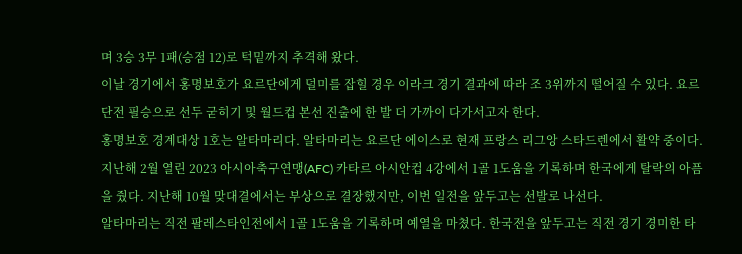며 3승 3무 1패(승점 12)로 턱밑까지 추격해 왔다.
이날 경기에서 홍명보호가 요르단에게 덜미를 잡힐 경우 이라크 경기 결과에 따라 조 3위까지 떨어질 수 있다. 요르단전 필승으로 선두 굳히기 및 월드컵 본선 진출에 한 발 더 가까이 다가서고자 한다.
홍명보호 경계대상 1호는 알타마리다. 알타마리는 요르단 에이스로 현재 프랑스 리그앙 스타드렌에서 활약 중이다. 지난해 2월 열린 2023 아시아축구연맹(AFC) 카타르 아시안컵 4강에서 1골 1도움을 기록하며 한국에게 탈락의 아픔을 줬다. 지난해 10월 맞대결에서는 부상으로 결장했지만, 이번 일전을 앞두고는 선발로 나선다.
알타마리는 직전 팔레스타인전에서 1골 1도움을 기록하며 예열을 마쳤다. 한국전을 앞두고는 직전 경기 경미한 타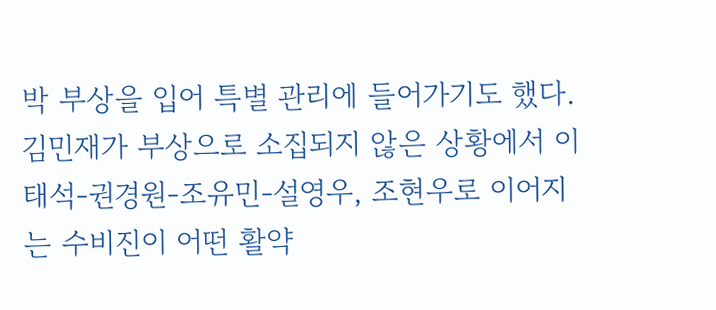박 부상을 입어 특별 관리에 들어가기도 했다. 김민재가 부상으로 소집되지 않은 상황에서 이태석-권경원-조유민-설영우, 조현우로 이어지는 수비진이 어떤 활약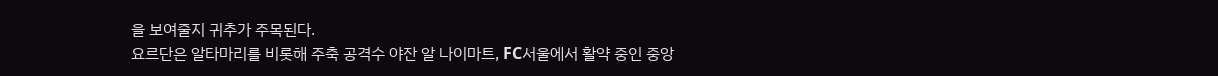을 보여줄지 귀추가 주목된다.
요르단은 알타마리를 비롯해 주축 공격수 야잔 알 나이마트, FC서울에서 활약 중인 중앙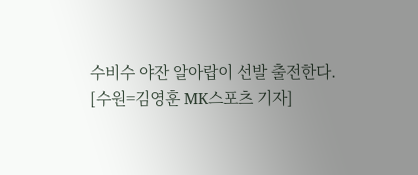수비수 야잔 알아랍이 선발 출전한다.
[수원=김영훈 MK스포츠 기자]